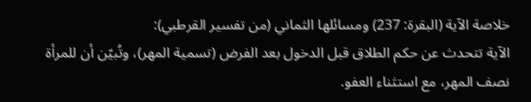خلاصة الآية (البقرة: 237) ومسائلها الثماني (من تفسير القرطبي):
الآية تتحدث عن حكم الطلاق قبل الدخول بعد الفرض (تسمية المهر)، وتُبيّن أن للمرأة نصف المهر، مع استثناء العفو.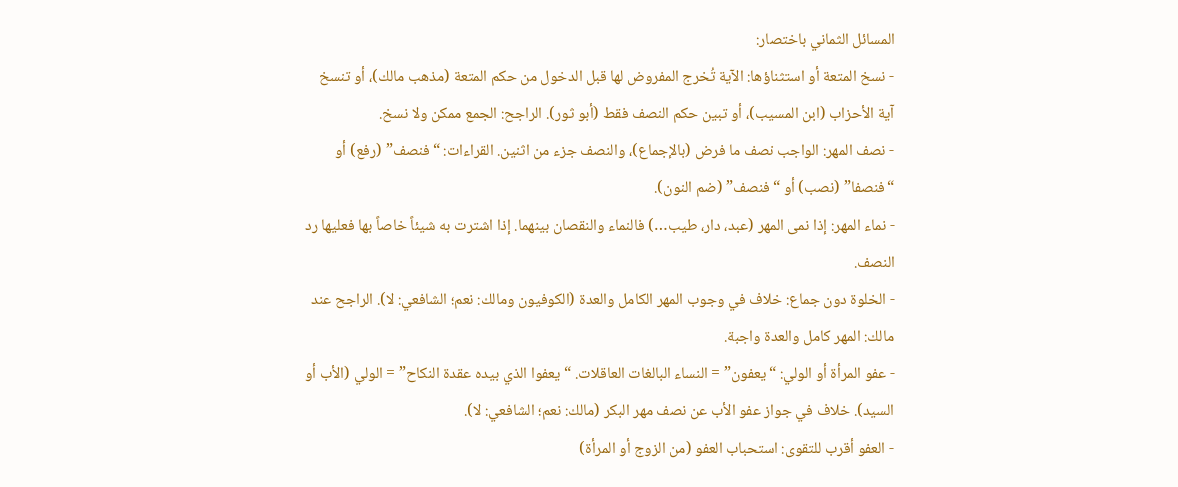المسائل الثماني باختصار:
- نسخ المتعة أو استثناؤها: الآية تُخرج المفروض لها قبل الدخول من حكم المتعة (مذهب مالك)، أو تنسخ آية الأحزاب (ابن المسيب)، أو تبين حكم النصف فقط (أبو ثور). الراجح: الجمع ممكن ولا نسخ.
- نصف المهر: الواجب نصف ما فرض (بالإجماع)، والنصف جزء من اثنين. القراءات: “فنصف” (رفع) أو “فنصفا” (نصب) أو “فنصف” (ضم النون).
- نماء المهر: إذا نمى المهر (عبد، دار، طيب…) فالنماء والنقصان بينهما. إذا اشترت به شيئاً خاصاً بها فعليها رد النصف.
- الخلوة دون جماع: خلاف في وجوب المهر الكامل والعدة (الكوفيون ومالك: نعم؛ الشافعي: لا). الراجح عند مالك: المهر كامل والعدة واجبة.
- عفو المرأة أو الولي: “يعفون” = النساء البالغات العاقلات. “يعفوا الذي بيده عقدة النكاح” = الولي (الأب أو السيد). خلاف في جواز عفو الأب عن نصف مهر البكر (مالك: نعم؛ الشافعي: لا).
- العفو أقرب للتقوى: استحباب العفو (من الزوج أو المرأة)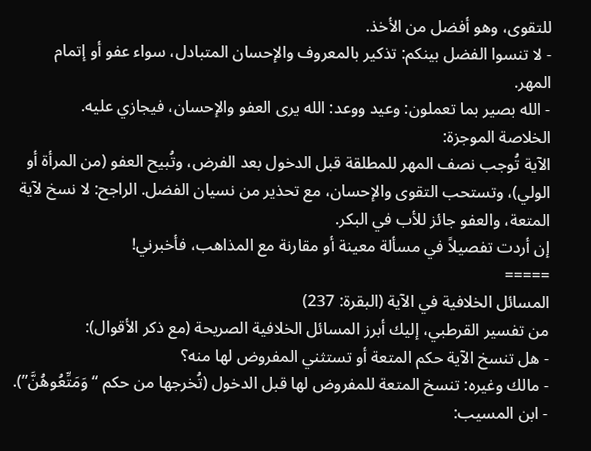للتقوى، وهو أفضل من الأخذ.
- لا تنسوا الفضل بينكم: تذكير بالمعروف والإحسان المتبادل، سواء عفو أو إتمام المهر.
- الله بصير بما تعملون: وعيد ووعد: الله يرى العفو والإحسان، فيجازي عليه.
الخلاصة الموجزة:
الآية تُوجب نصف المهر للمطلقة قبل الدخول بعد الفرض، وتُبيح العفو (من المرأة أو الولي)، وتستحب التقوى والإحسان، مع تحذير من نسيان الفضل. الراجح: لا نسخ لآية المتعة، والعفو جائز للأب في البكر.
إن أردت تفصيلاً في مسألة معينة أو مقارنة مع المذاهب، فأخبرني!
=====
المسائل الخلافية في الآية (البقرة: 237)
من تفسير القرطبي، إليك أبرز المسائل الخلافية الصريحة (مع ذكر الأقوال):
- هل تنسخ الآية حكم المتعة أو تستثني المفروض لها منه؟
- مالك وغيره: تنسخ المتعة للمفروض لها قبل الدخول (تُخرجها من حكم “وَمَتِّعُوهُنَّ”).
- ابن المسيب: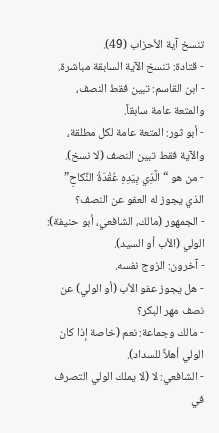تنسخ آية الأحزاب (49).
- قتادة: تنسخ الآية السابقة مباشرة.
- ابن القاسم: تبين فقط النصف، والمتعة عامة سابقاً.
- أبو ثور: المتعة عامة لكل مطلقة، والآية فقط تبين النصف (لا نسخ).
- من هو “الَّذِي بِيَدِهِ عُقْدَةُ النِّكاحِ” الذي يجوز له العفو عن النصف؟
- الجمهور (مالك، الشافعي، أبو حنيفة): الولي (الأب أو السيد).
- آخرون: الزوج نفسه.
- هل يجوز عفو الأب (أو الولي) عن نصف مهر البكر؟
- مالك وجماعة: نعم (خاصة إذا كان الولي أهلاً للسداد).
- الشافعي: لا (لا يملك الولي التصرف في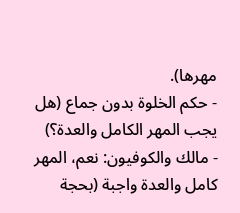مهرها).
- حكم الخلوة بدون جماع (هل يجب المهر الكامل والعدة؟)
- مالك والكوفيون: نعم، المهر كامل والعدة واجبة (بحجة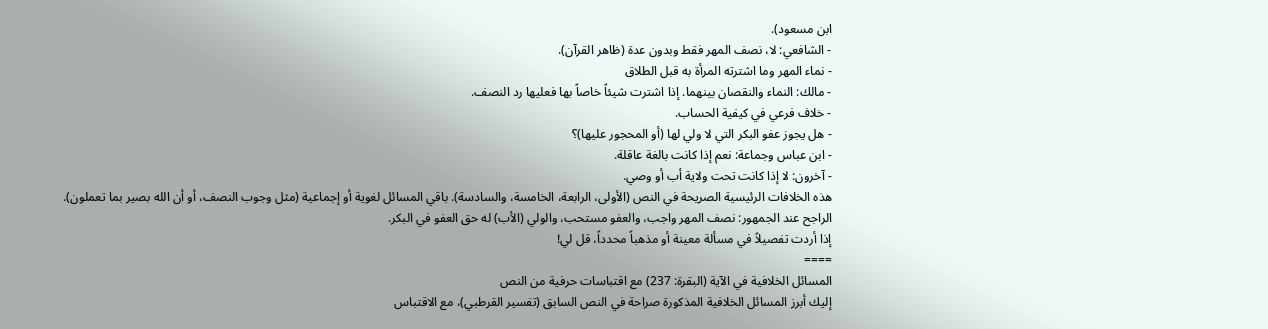ابن مسعود).
- الشافعي: لا، نصف المهر فقط وبدون عدة (ظاهر القرآن).
- نماء المهر وما اشترته المرأة به قبل الطلاق
- مالك: النماء والنقصان بينهما. إذا اشترت شيئاً خاصاً بها فعليها رد النصف.
- خلاف فرعي في كيفية الحساب.
- هل يجوز عفو البكر التي لا ولي لها (أو المحجور عليها)؟
- ابن عباس وجماعة: نعم إذا كانت بالغة عاقلة.
- آخرون: لا إذا كانت تحت ولاية أب أو وصي.
هذه الخلافات الرئيسية الصريحة في النص (الأولى، الرابعة، الخامسة، والسادسة). باقي المسائل لغوية أو إجماعية (مثل وجوب النصف، أو أن الله بصير بما تعملون).
الراجح عند الجمهور: نصف المهر واجب، والعفو مستحب، والولي (الأب) له حق العفو في البكر.
إذا أردت تفصيلاً في مسألة معينة أو مذهباً محدداً، قل لي!
====
المسائل الخلافية في الآية (البقرة: 237) مع اقتباسات حرفية من النص
إليك أبرز المسائل الخلافية المذكورة صراحة في النص السابق (تفسير القرطبي)، مع الاقتباس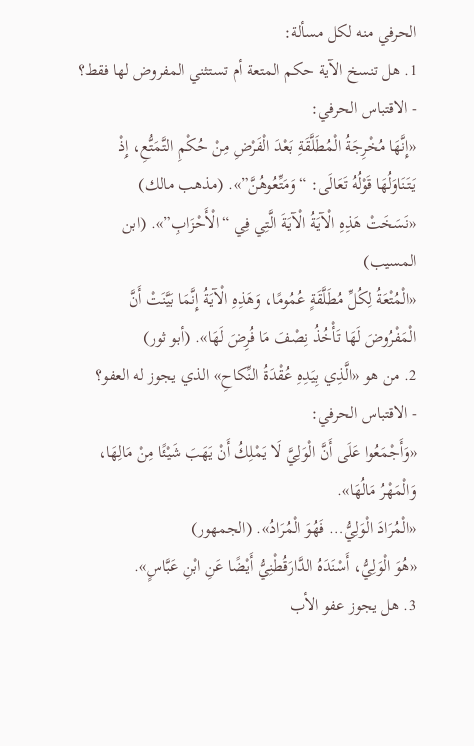الحرفي منه لكل مسألة:
1. هل تنسخ الآية حكم المتعة أم تستثني المفروض لها فقط؟
- الاقتباس الحرفي:
«إِنَّهَا مُخْرِجَةُ الْمُطَلَّقَةِ بَعْدَ الْفَرْضِ مِنْ حُكْمِ التَّمَتُّعِ، إِذْ يَتَنَاوَلُهَا قَوْلُهُ تَعَالَى: “وَمَتِّعُوهُنَّ”». (مذهب مالك)
«نَسَخَتْ هَذِهِ الْآيَةُ الْآيَةَ الَّتِي فِي “الْأَحْزَابِ”». (ابن المسيب)
«الْمُتْعَةُ لِكُلِّ مُطَلَّقَةٍ عُمُومًا، وَهَذِهِ الْآيَةُ إِنَّمَا بَيَّنَتْ أَنَّ الْمَفْرُوضَ لَهَا تَأْخُذُ نِصْفَ مَا فُرِضَ لَهَا». (أبو ثور)
2. من هو «الَّذِي بِيَدِهِ عُقْدَةُ النِّكاحِ» الذي يجوز له العفو؟
- الاقتباس الحرفي:
«وَأَجْمَعُوا عَلَى أَنَّ الْوَلِيَّ لَا يَمْلِكُ أَنْ يَهَبَ شَيْئًا مِنْ مَالِهَا، وَالْمَهْرُ مَالُهَا».
«الْمُرَادَ الْوَلِيُّ… فَهُوَ الْمُرَادُ». (الجمهور)
«هُوَ الْوَلِيُّ، أَسْنَدَهُ الدَّارَقُطْنِيُّ أَيْضًا عَنِ ابْنِ عَبَّاسٍ».
3. هل يجوز عفو الأب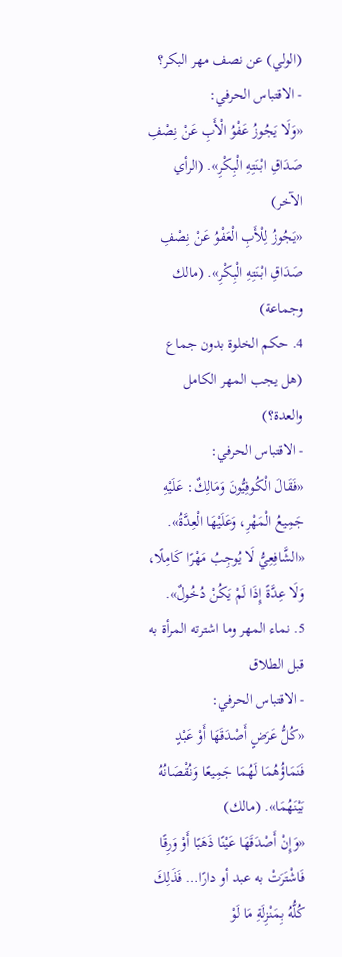(الولي) عن نصف مهر البكر؟
- الاقتباس الحرفي:
«وَلَا يَجُوزُ عَفْوُ الْأَبِ عَنْ نِصْفِ صَدَاقِ ابْنَتِهِ الْبِكْرِ». (الرأي الآخر)
«يَجُوزُ لِلْأَبِ الْعَفْوُ عَنْ نِصْفِ صَدَاقِ ابْنَتِهِ الْبِكْرِ». (مالك وجماعة)
4. حكم الخلوة بدون جماع (هل يجب المهر الكامل والعدة؟)
- الاقتباس الحرفي:
«فَقَالَ الْكُوفِيُّونَ وَمَالِكٌ: عَلَيْهِ جَمِيعُ الْمَهْرِ، وَعَلَيْهَا الْعِدَّةُ».
«الشَّافِعِيُّ لَا يُوجِبُ مَهْرًا كَامِلًا، وَلَا عِدَّةً إِذَا لَمْ يَكُنْ دُخُولٌ».
5. نماء المهر وما اشترته المرأة به قبل الطلاق
- الاقتباس الحرفي:
«كُلُّ عَرَضٍ أَصْدَقَهَا أَوْ عَبْدٍ فَنَمَاؤُهُمَا لَهُمَا جَمِيعًا وَنُقْصَانُهُ بَيْنَهُمَا». (مالك)
«وَإِنْ أَصْدَقَهَا عَيْنًا ذَهَبًا أَوْ وَرِقًا فَاشْتَرَتْ به عبد أو دارًا… فَذَلِكَ كُلُّهُ بِمَنْزِلَةِ مَا لَوْ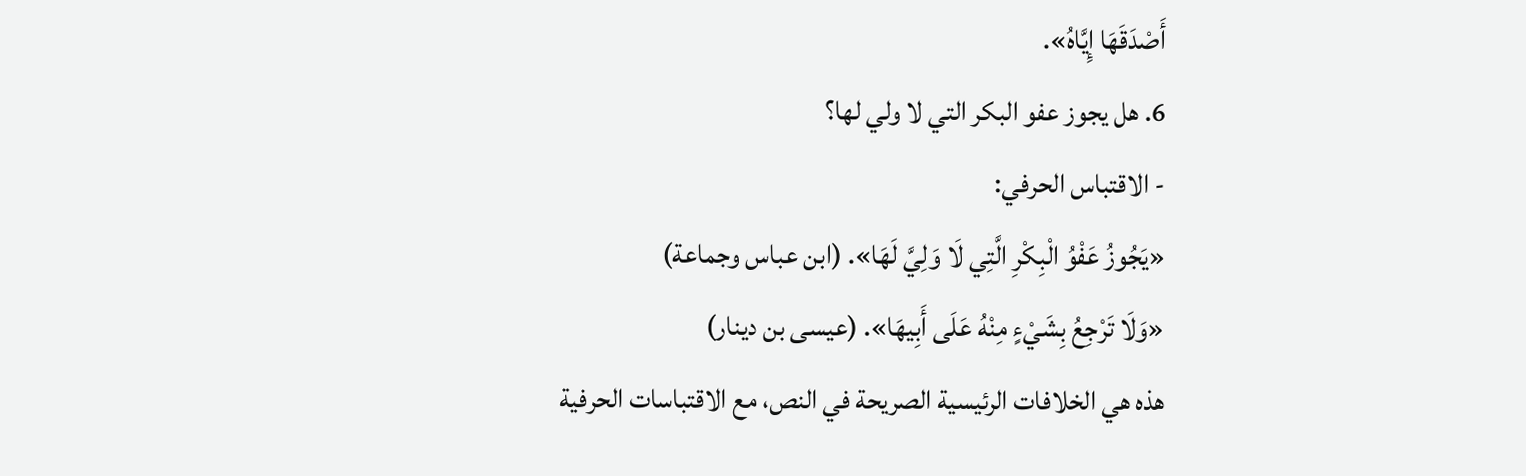أَصْدَقَهَا إِيَّاهُ».
6. هل يجوز عفو البكر التي لا ولي لها؟
- الاقتباس الحرفي:
«يَجُوزُ عَفْوُ الْبِكْرِ الَّتِي لَا وَلِيَّ لَهَا». (ابن عباس وجماعة)
«وَلَا تَرْجِعُ بِشَيْءٍ مِنْهُ عَلَى أَبِيهَا». (عيسى بن دينار)
هذه هي الخلافات الرئيسية الصريحة في النص، مع الاقتباسات الحرفية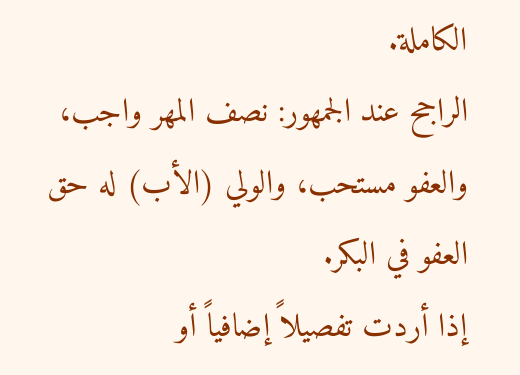الكاملة.
الراجح عند الجمهور: نصف المهر واجب، والعفو مستحب، والولي (الأب) له حق العفو في البكر.
إذا أردت تفصيلاً إضافياً أو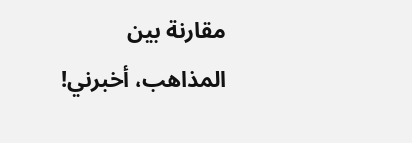مقارنة بين المذاهب، أخبرني!